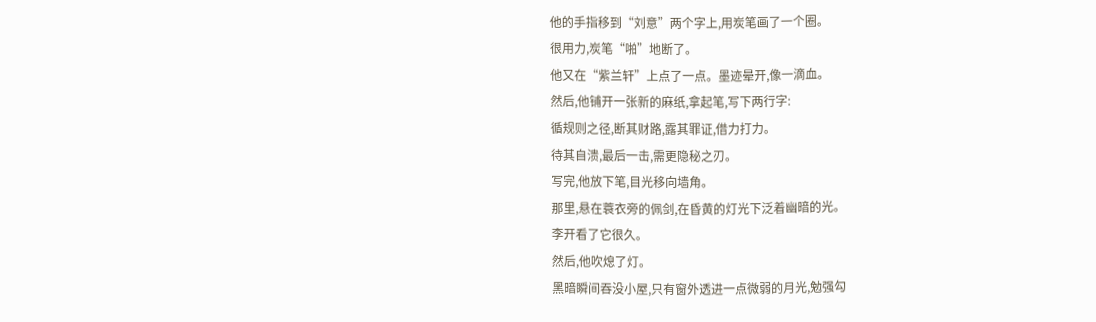他的手指移到“刘意”两个字上,用炭笔画了一个圈。
很用力,炭笔“啪”地断了。
他又在“紫兰轩”上点了一点。墨迹晕开,像一滴血。
然后,他铺开一张新的麻纸,拿起笔,写下两行字:
循规则之径,断其财路,露其罪证,借力打力。
待其自溃,最后一击,需更隐秘之刃。
写完,他放下笔,目光移向墙角。
那里,悬在蓑衣旁的佩剑,在昏黄的灯光下泛着幽暗的光。
李开看了它很久。
然后,他吹熄了灯。
黑暗瞬间吞没小屋,只有窗外透进一点微弱的月光,勉强勾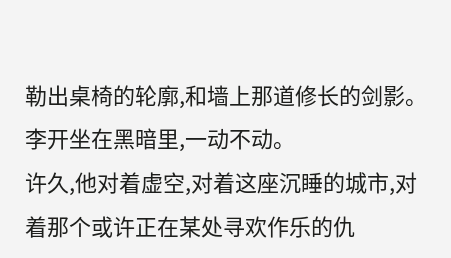勒出桌椅的轮廓,和墙上那道修长的剑影。
李开坐在黑暗里,一动不动。
许久,他对着虚空,对着这座沉睡的城市,对着那个或许正在某处寻欢作乐的仇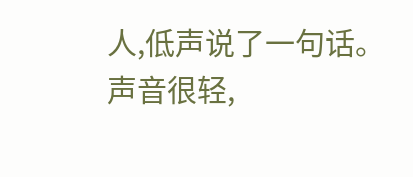人,低声说了一句话。
声音很轻,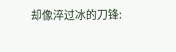却像淬过冰的刀锋: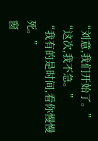“刘意,我们开始了。”
“这次,我不急。”
“我有的是时间,看你慢慢死。”
窗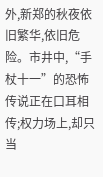外,新郑的秋夜依旧繁华,依旧危险。市井中,“手杖十一”的恐怖传说正在口耳相传;权力场上,却只当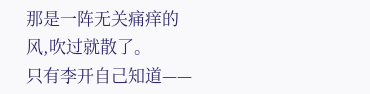那是一阵无关痛痒的风,吹过就散了。
只有李开自己知道——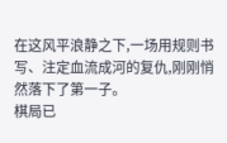在这风平浪静之下,一场用规则书写、注定血流成河的复仇,刚刚悄然落下了第一子。
棋局已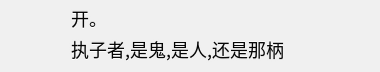开。
执子者,是鬼,是人,还是那柄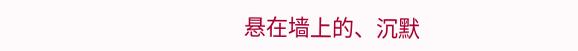悬在墙上的、沉默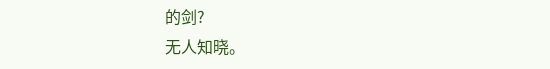的剑?
无人知晓。